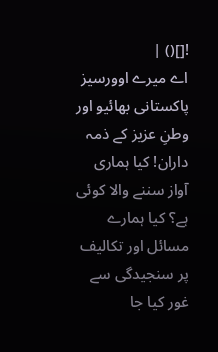![]() |
اے میرے اوورسیز پاکستانی بھائیو اور وطنِ عزیز کے ذمہ داران! کیا ہماری آواز سننے والا کوئی ہے؟ کیا ہمارے مسائل اور تکالیف پر سنجیدگی سے غور کیا جا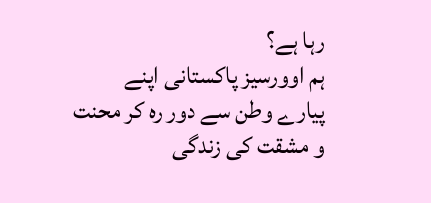رہا ہے؟
ہم اوورسیز پاکستانی اپنے پیارے وطن سے دور رہ کر محنت و مشقت کی زندگی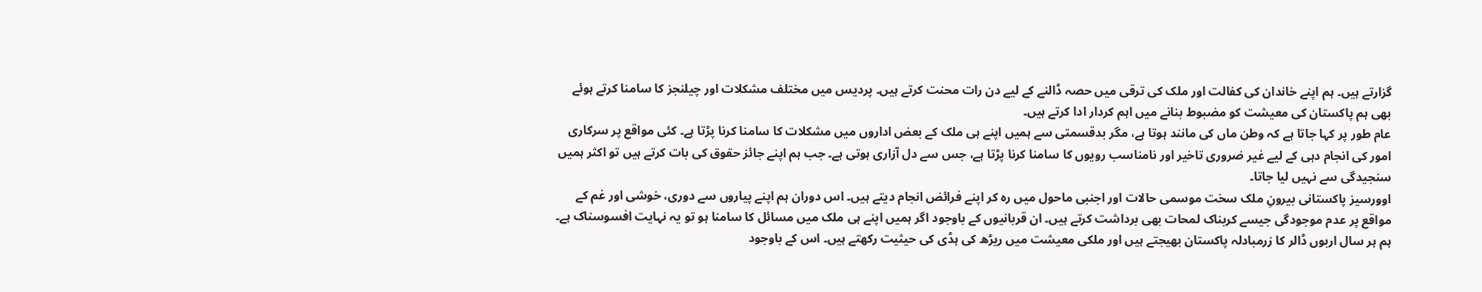گزارتے ہیں۔ ہم اپنے خاندان کی کفالت اور ملک کی ترقی میں حصہ ڈالنے کے لیے دن رات محنت کرتے ہیں۔ پردیس میں مختلف مشکلات اور چیلنجز کا سامنا کرتے ہوئے بھی ہم پاکستان کی معیشت کو مضبوط بنانے میں اہم کردار ادا کرتے ہیں۔
عام طور پر کہا جاتا ہے کہ وطن ماں کی مانند ہوتا ہے، مگر بدقسمتی سے ہمیں اپنے ہی ملک کے بعض اداروں میں مشکلات کا سامنا کرنا پڑتا ہے۔ کئی مواقع پر سرکاری امور کی انجام دہی کے لیے غیر ضروری تاخیر اور نامناسب رویوں کا سامنا کرنا پڑتا ہے، جس سے دل آزاری ہوتی ہے۔ جب ہم اپنے جائز حقوق کی بات کرتے ہیں تو اکثر ہمیں سنجیدگی سے نہیں لیا جاتا۔
اوورسیز پاکستانی بیرونِ ملک سخت موسمی حالات اور اجنبی ماحول میں رہ کر اپنے فرائض انجام دیتے ہیں۔ اس دوران ہم اپنے پیاروں سے دوری، خوشی اور غم کے مواقع پر عدم موجودگی جیسے کربناک لمحات بھی برداشت کرتے ہیں۔ ان قربانیوں کے باوجود اگر ہمیں اپنے ہی ملک میں مسائل کا سامنا ہو تو یہ نہایت افسوسناک ہے۔
ہم ہر سال اربوں ڈالر کا زرمبادلہ پاکستان بھیجتے ہیں اور ملکی معیشت میں ریڑھ کی ہڈی کی حیثیت رکھتے ہیں۔ اس کے باوجود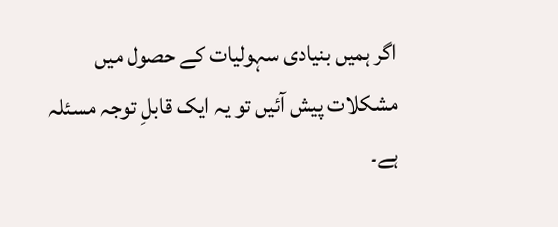اگر ہمیں بنیادی سہولیات کے حصول میں مشکلات پیش آئیں تو یہ ایک قابلِ توجہ مسئلہ ہے۔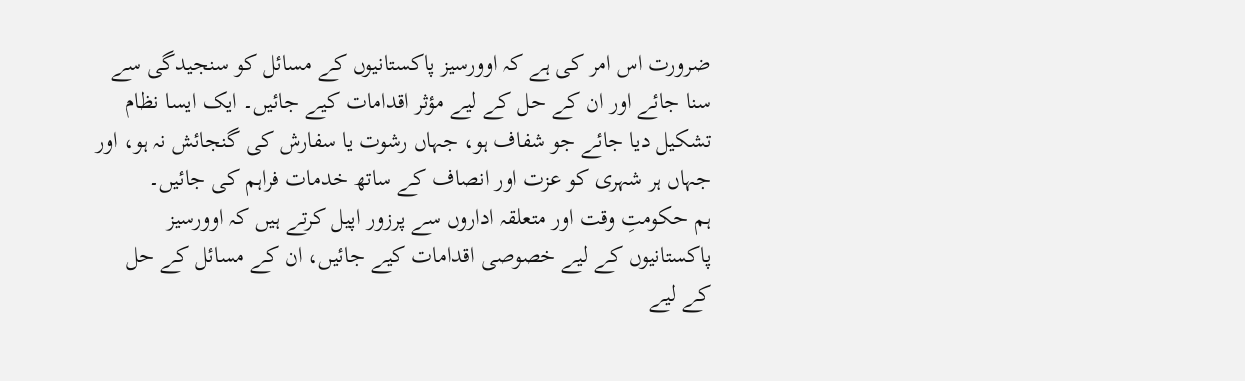ضرورت اس امر کی ہے کہ اوورسیز پاکستانیوں کے مسائل کو سنجیدگی سے سنا جائے اور ان کے حل کے لیے مؤثر اقدامات کیے جائیں۔ ایک ایسا نظام تشکیل دیا جائے جو شفاف ہو، جہاں رشوت یا سفارش کی گنجائش نہ ہو، اور جہاں ہر شہری کو عزت اور انصاف کے ساتھ خدمات فراہم کی جائیں۔
ہم حکومتِ وقت اور متعلقہ اداروں سے پرزور اپیل کرتے ہیں کہ اوورسیز پاکستانیوں کے لیے خصوصی اقدامات کیے جائیں، ان کے مسائل کے حل کے لیے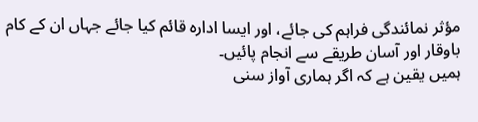مؤثر نمائندگی فراہم کی جائے، اور ایسا ادارہ قائم کیا جائے جہاں ان کے کام باوقار اور آسان طریقے سے انجام پائیں۔
ہمیں یقین ہے کہ اگر ہماری آواز سنی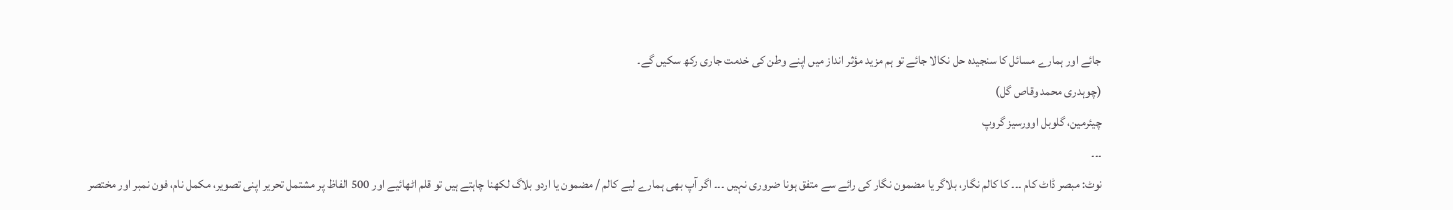جائے اور ہمارے مسائل کا سنجیدہ حل نکالا جائے تو ہم مزید مؤثر انداز میں اپنے وطن کی خدمت جاری رکھ سکیں گے۔
(چوہدری محمد وقاص گل)
چیئرمین، گلوبل اوورسیز گروپ
۔۔۔
نوٹ: مبصر ڈاٹ کام ۔۔۔ کا کالم نگار، بلاگر یا مضمون نگار کی رائے سے متفق ہونا ضروری نہیں ۔۔۔ اگر آپ بھی ہمارے لیے کالم / مضمون یا اردو بلاگ لکھنا چاہتے ہیں تو قلم اٹھائیے اور 500 الفاظ پر مشتمل تحریر اپنی تصویر، مکمل نام، فون نمبر اور مختصر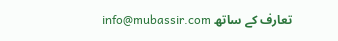تعارف کے ساتھ info@mubassir.com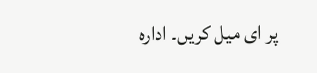پر ای میل کریں۔ ادارہ